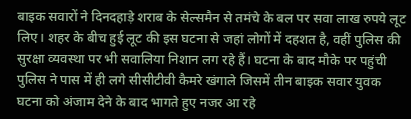बाइक सवारों ने दिनदहाड़े शराब के सेल्समैन से तमंचे के बल पर सवा लाख रुपये लूट लिए। शहर के बीच हुई लूट की इस घटना से जहां लोगों में दहशत है, वहीं पुलिस की सुरक्षा व्यवस्था पर भी सवालिया निशान लग रहे हैं। घटना के बाद मौके पर पहुंची पुलिस ने पास में ही लगे सीसीटीवी कैमरे खंगाले जिसमें तीन बाइक सवार युवक घटना को अंजाम देने के बाद भागते हुए नजर आ रहे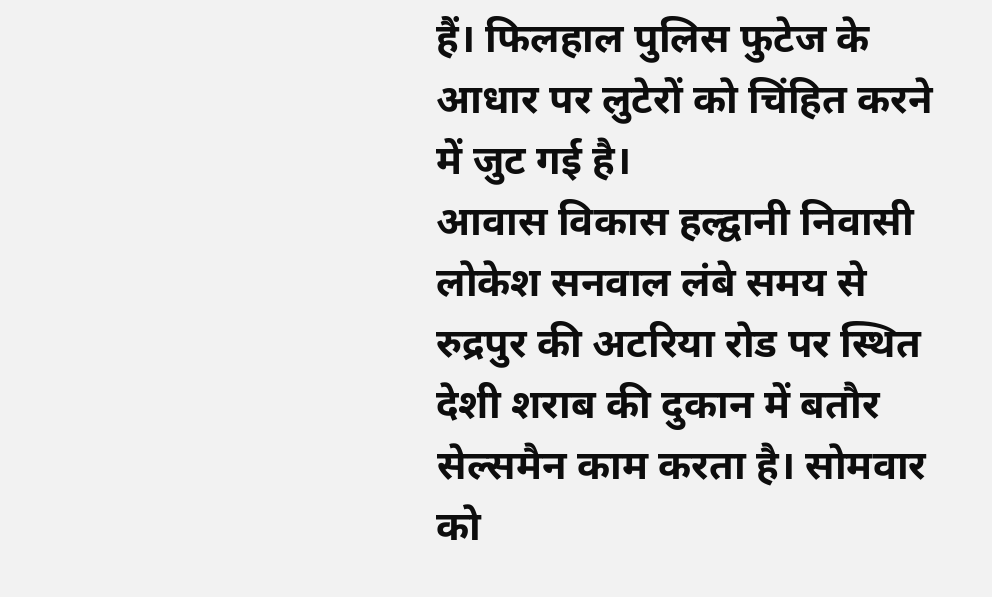हैं। फिलहाल पुलिस फुटेज के आधार पर लुटेरों को चिंहित करने में जुट गई है।
आवास विकास हल्द्वानी निवासी लोकेश सनवाल लंबे समय से रुद्रपुर की अटरिया रोड पर स्थित देशी शराब की दुकान में बतौर सेल्समैन काम करता है। सोमवार को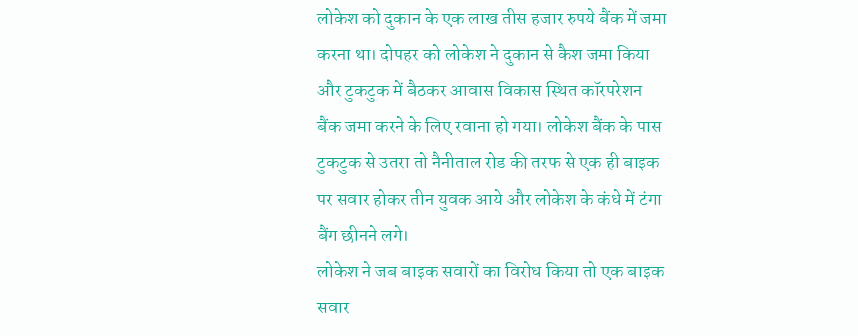लोकेश को दुकान के एक लाख तीस हजार रुपये बैंक में जमा करना था। दोपहर को लोकेश ने दुकान से कैश जमा किया और टुकटुक में बैठकर आवास विकास स्थित कॉरपरेशन बैंक जमा करने के लिए रवाना हो गया। लोकेश बैंक के पास टुकटुक से उतरा तो नैनीताल रोड की तरफ से एक ही बाइक पर सवार होकर तीन युवक आये और लोकेश के कंधे में टंगा बैंग छीनने लगे।
लोकेश ने जब बाइक सवारों का विरोध किया तो एक बाइक सवार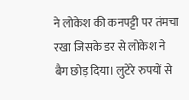ने लोकेश की कनपट्टी पर तंमचा रखा जिसके डर से लोकेश ने बैग छोड़ दिया। लुटेरे रुपयों से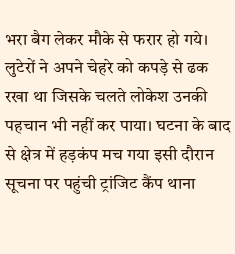भरा बैग लेकर मौके से फरार हो गये। लुटेरों ने अपने चेहरे को कपड़े से ढक रखा था जिसके चलते लोकेश उनकी पहचान भी नहीं कर पाया। घटना के बाद से क्षेत्र में हड़कंप मच गया इसी दौरान सूचना पर पहुंची ट्रांजिट कैंप थाना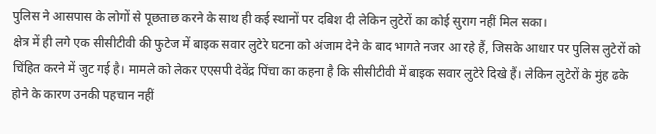पुलिस ने आसपास के लोगों से पूछताछ करने के साथ ही कई स्थानों पर दबिश दी लेकिन लुटेरों का कोई सुराग नहीं मिल सका।
क्षेत्र में ही लगे एक सीसीटीवी की फुटेज में बाइक सवार लुटेरे घटना को अंजाम देने के बाद भागते नजर आ रहे हैं, जिसके आधार पर पुलिस लुटेरों को चिंहित करने में जुट गई है। मामले को लेकर एएसपी देवेंद्र पिंचा का कहना है कि सीसीटीवी में बाइक सवार लुटेरे दिखे हैं। लेकिन लुटेरों के मुंह ढके होने के कारण उनकी पहचान नहीं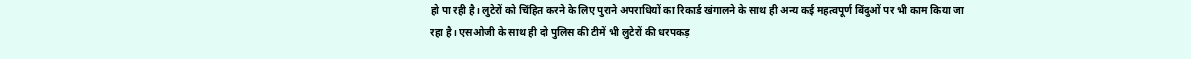हो पा रही है। लुटेरों को चिंहित करने के लिए पुराने अपराधियों का रिकार्ड खंगालने के साथ ही अन्य कई महत्वपूर्ण बिंदुओं पर भी काम किया जा रहा है। एसओजी के साथ ही दो पुलिस की टीमें भी लुटेरों की धरपकड़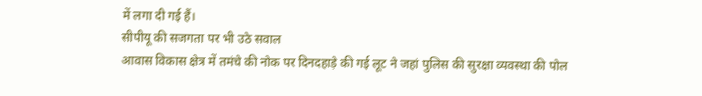में लगा दी गई हैं।
सीपीयू की सजगता पर भी उठे सवाल
आवास विकास क्षेत्र में तमंचे की नोक पर दिनदहाड़े की गई लूट ने जहां पुलिस की सुरक्षा व्यवस्था की पोल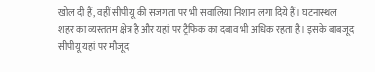खोल दी हैं, वहीं सीपीयू की सजगता पर भी सवालिया निशान लगा दिये हैं। घटनास्थल शहर का व्यस्ततम क्षेत्र है और यहां पर ट्रैफिक का दबाव भी अधिक रहता है। इसके बाबजूद सीपीयू यहां पर मौजूद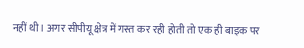नहीं थी। अगर सीपीयू क्षेत्र में गस्त कर रही होती तो एक ही बाइक पर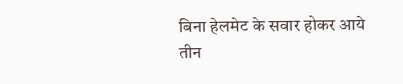बिना हेलमेट के सवार होकर आये तीन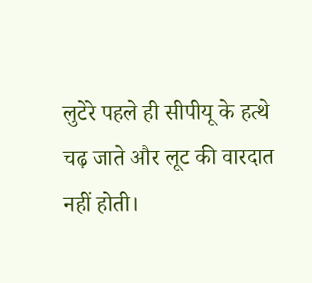लुटेरे पहले ही सीपीयू के हत्थे चढ़ जाते और लूट की वारदात नहीं होती।